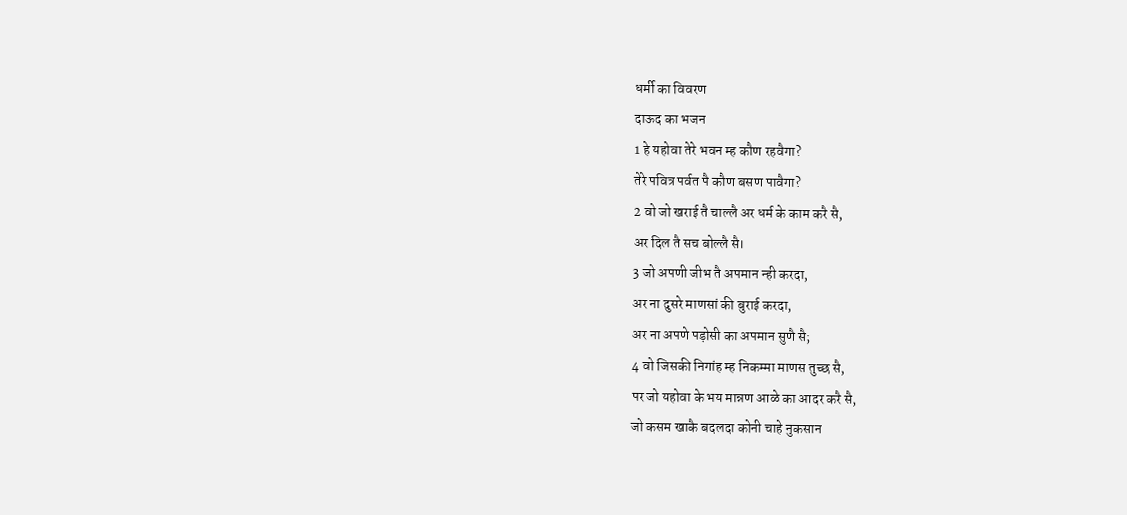धर्मी का विवरण
दाऊद का भजन
1 हे यहोवा तेरे भवन म्ह कौण रहवैगा?
तेरे पवित्र पर्वत पै कौण बसण पावैगा?
2 वो जो खराई तै चाल्लै अर धर्म के काम करै सै,
अर दिल तै सच बोल्लै सै।
3 जो अपणी जीभ तै अपमान न्ही करदा,
अर ना दुसरे माणसां की बुराई करदा,
अर ना अपणे पड़ोसी का अपमान सुणै सै;
4 वो जिसकी निगांह म्ह निकम्मा माणस तुच्छ सै,
पर जो यहोवा के भय मान्नण आळे का आदर करै सै,
जो कसम खाकै बदलदा कोनी चाहे नुकसान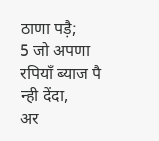ठाणा पड़ै;
5 जो अपणा रपियाँ ब्याज पै न्ही देंदा,
अर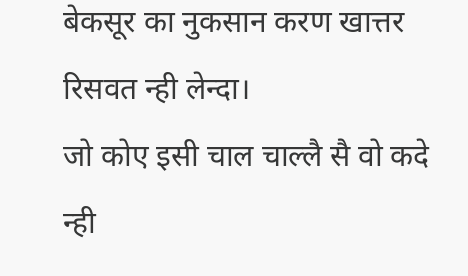बेकसूर का नुकसान करण खात्तर रिसवत न्ही लेन्दा।
जो कोए इसी चाल चाल्लै सै वो कदे न्ही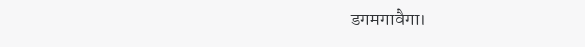डगमगावैगा।